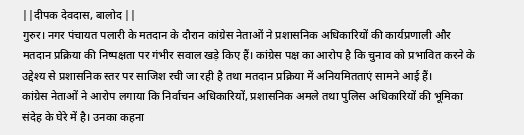||दीपक देवदास, बालोद ||
गुरुर। नगर पंचायत पलारी के मतदान के दौरान कांग्रेस नेताओं ने प्रशासनिक अधिकारियों की कार्यप्रणाली और मतदान प्रक्रिया की निष्पक्षता पर गंभीर सवाल खड़े किए हैं। कांग्रेस पक्ष का आरोप है कि चुनाव को प्रभावित करने के उद्देश्य से प्रशासनिक स्तर पर साजिश रची जा रही है तथा मतदान प्रक्रिया में अनियमितताएं सामने आई हैं।
कांग्रेस नेताओं ने आरोप लगाया कि निर्वाचन अधिकारियों, प्रशासनिक अमले तथा पुलिस अधिकारियों की भूमिका संदेह के घेरे में है। उनका कहना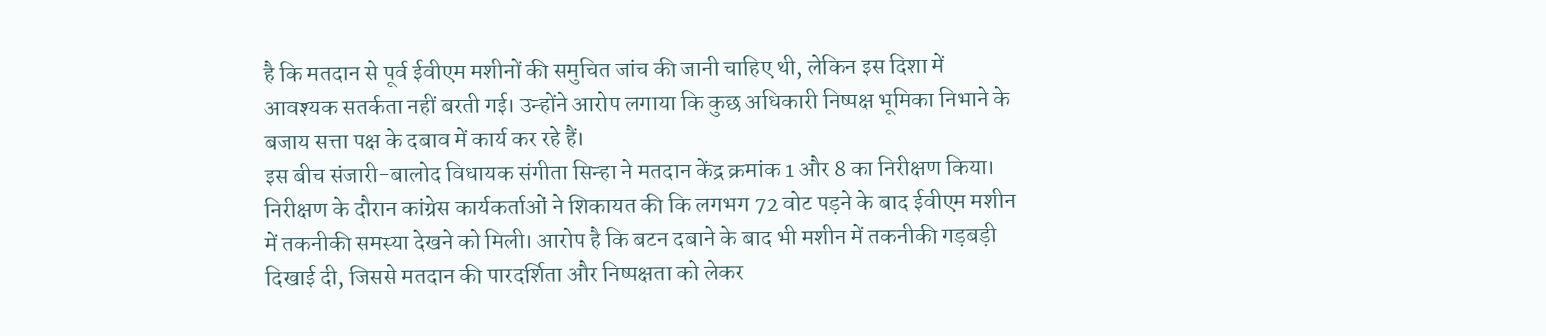है कि मतदान से पूर्व ईवीएम मशीनों की समुचित जांच की जानी चाहिए थी, लेकिन इस दिशा में आवश्यक सतर्कता नहीं बरती गई। उन्होंने आरोप लगाया कि कुछ अधिकारी निष्पक्ष भूमिका निभाने के बजाय सत्ता पक्ष के दबाव में कार्य कर रहे हैं।
इस बीच संजारी-बालोद विधायक संगीता सिन्हा ने मतदान केंद्र क्रमांक 1 और 8 का निरीक्षण किया। निरीक्षण के दौरान कांग्रेस कार्यकर्ताओं ने शिकायत की कि लगभग 72 वोट पड़ने के बाद ईवीएम मशीन में तकनीकी समस्या देखने को मिली। आरोप है कि बटन दबाने के बाद भी मशीन में तकनीकी गड़बड़ी दिखाई दी, जिससे मतदान की पारदर्शिता और निष्पक्षता को लेकर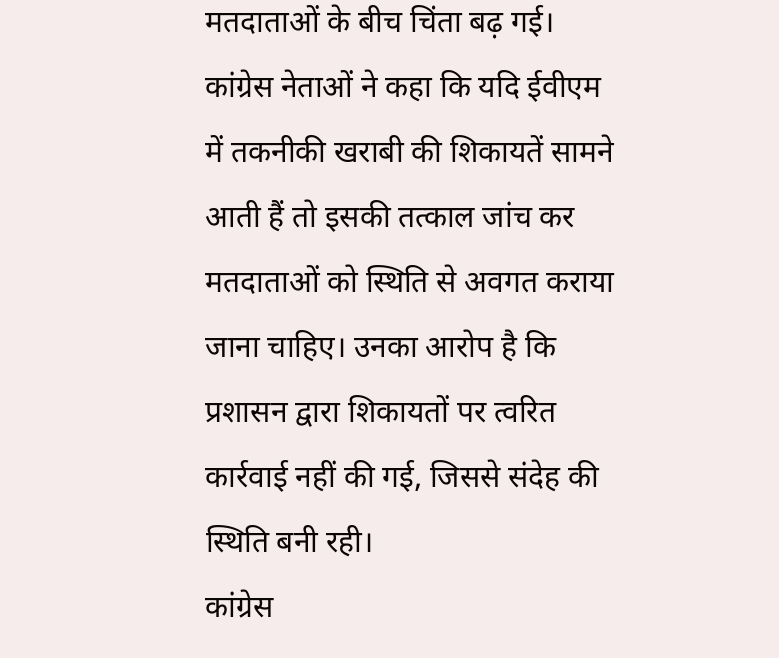मतदाताओं के बीच चिंता बढ़ गई।
कांग्रेस नेताओं ने कहा कि यदि ईवीएम में तकनीकी खराबी की शिकायतें सामने आती हैं तो इसकी तत्काल जांच कर मतदाताओं को स्थिति से अवगत कराया जाना चाहिए। उनका आरोप है कि प्रशासन द्वारा शिकायतों पर त्वरित कार्रवाई नहीं की गई, जिससे संदेह की स्थिति बनी रही।
कांग्रेस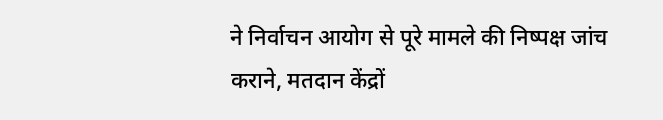ने निर्वाचन आयोग से पूरे मामले की निष्पक्ष जांच कराने, मतदान केंद्रों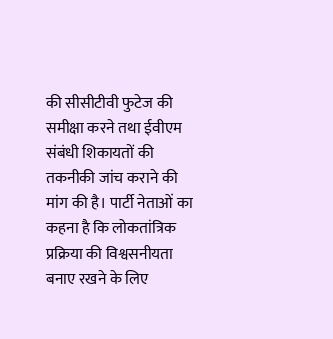की सीसीटीवी फुटेज की समीक्षा करने तथा ईवीएम संबंधी शिकायतों की तकनीकी जांच कराने की मांग की है। पार्टी नेताओं का कहना है कि लोकतांत्रिक प्रक्रिया की विश्वसनीयता बनाए रखने के लिए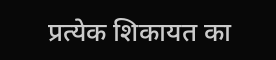प्रत्येक शिकायत का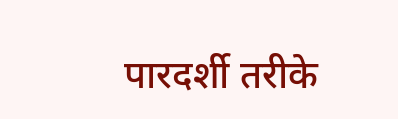पारदर्शी तरीके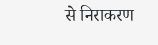से निराकरण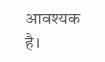आवश्यक है।